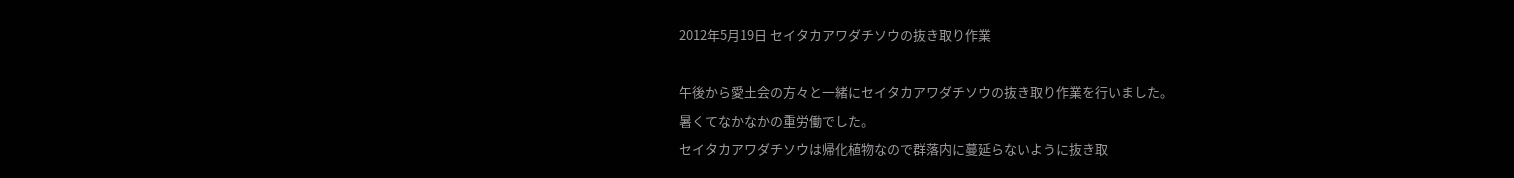2012年5月19日 セイタカアワダチソウの抜き取り作業

午後から愛土会の方々と一緒にセイタカアワダチソウの抜き取り作業を行いました。
暑くてなかなかの重労働でした。
セイタカアワダチソウは帰化植物なので群落内に蔓延らないように抜き取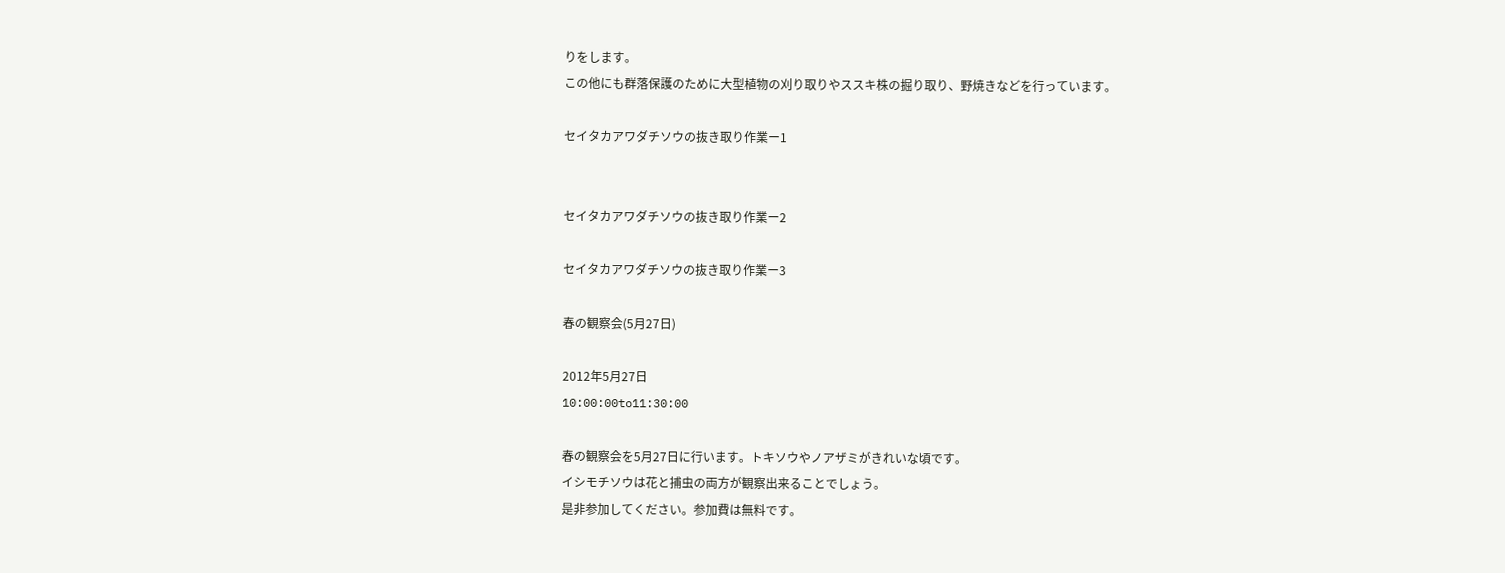りをします。
この他にも群落保護のために大型植物の刈り取りやススキ株の掘り取り、野焼きなどを行っています。

セイタカアワダチソウの抜き取り作業ー1


セイタカアワダチソウの抜き取り作業ー2

セイタカアワダチソウの抜き取り作業ー3

春の観察会(5月27日)

2012年5月27日
10:00:00to11:30:00

春の観察会を5月27日に行います。トキソウやノアザミがきれいな頃です。
イシモチソウは花と捕虫の両方が観察出来ることでしょう。
是非参加してください。参加費は無料です。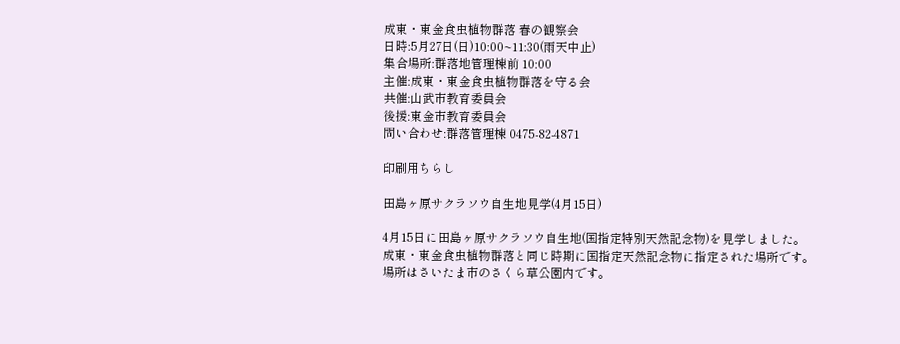成東・東金食虫植物群落 春の観察会
日時:5月27日(日)10:00~11:30(雨天中止)
集合場所:群落地管理棟前 10:00
主催:成東・東金食虫植物群落を守る会
共催:山武市教育委員会
後援:東金市教育委員会
問い合わせ:群落管理棟 0475-82-4871

印刷用ちらし

田島ヶ原サクラソウ自生地見学(4月15日)

4月15日に田島ヶ原サクラソウ自生地(国指定特別天然記念物)を見学しました。
成東・東金食虫植物群落と同じ時期に国指定天然記念物に指定された場所です。
場所はさいたま市のさくら草公園内です。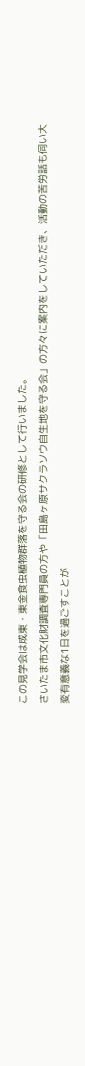この見学会は成東・東金食虫植物群落を守る会の研修として行いました。
さいたま市文化財調査専門員の方や「田島ヶ原サクラソウ自生地を守る会」の方々に案内をしていただき、活動の苦労話も伺い大変有意義な1日を過ごすことが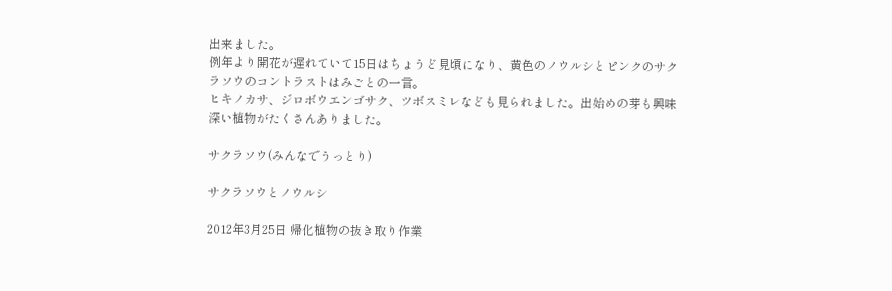出来ました。
例年より開花が遅れていて15日はちょうど見頃になり、黄色のノウルシとピンクのサクラソウのコントラストはみごとの一言。
ヒキノカサ、ジロボウエンゴサク、ツボスミレなども見られました。出始めの芽も興味深い植物がたくさんありました。

サクラソウ(みんなでうっとり)

サクラソウとノウルシ

2012年3月25日 帰化植物の抜き取り作業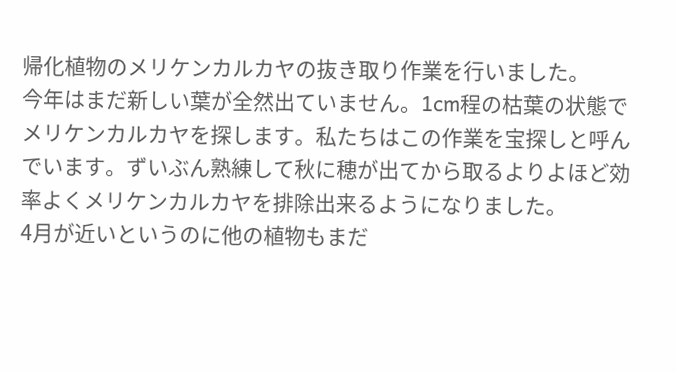帰化植物のメリケンカルカヤの抜き取り作業を行いました。
今年はまだ新しい葉が全然出ていません。1cm程の枯葉の状態でメリケンカルカヤを探します。私たちはこの作業を宝探しと呼んでいます。ずいぶん熟練して秋に穂が出てから取るよりよほど効率よくメリケンカルカヤを排除出来るようになりました。
4月が近いというのに他の植物もまだ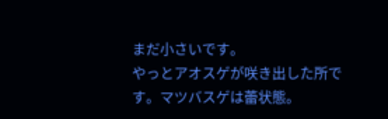まだ小さいです。
やっとアオスゲが咲き出した所です。マツバスゲは蕾状態。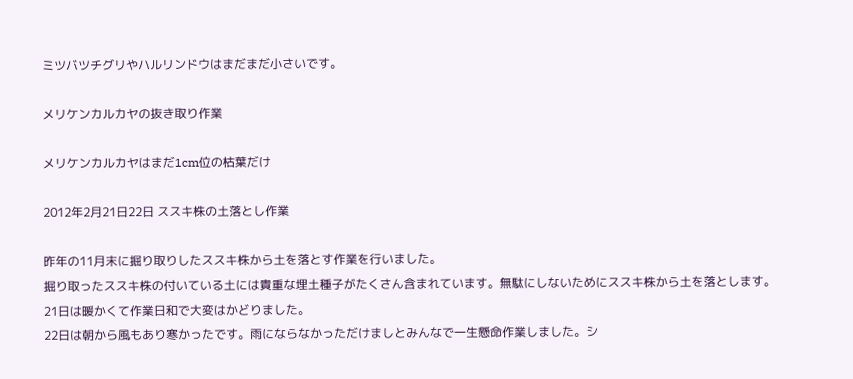ミツバツチグリやハルリンドウはまだまだ小さいです。

メリケンカルカヤの抜き取り作業

メリケンカルカヤはまだ1cm位の枯葉だけ

2012年2月21日22日 ススキ株の土落とし作業

昨年の11月末に掘り取りしたススキ株から土を落とす作業を行いました。
掘り取ったススキ株の付いている土には貴重な埋土種子がたくさん含まれています。無駄にしないためにススキ株から土を落とします。
21日は暖かくて作業日和で大変はかどりました。
22日は朝から風もあり寒かったです。雨にならなかっただけましとみんなで一生懸命作業しました。シ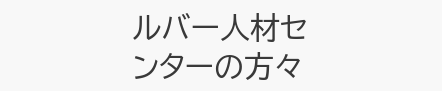ルバー人材センターの方々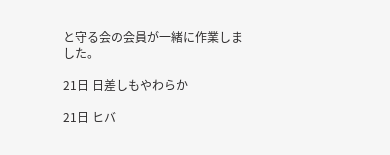と守る会の会員が一緒に作業しました。

21日 日差しもやわらか

21日 ヒバ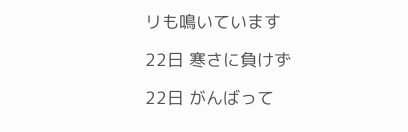リも鳴いています

22日 寒さに負けず

22日 がんばって